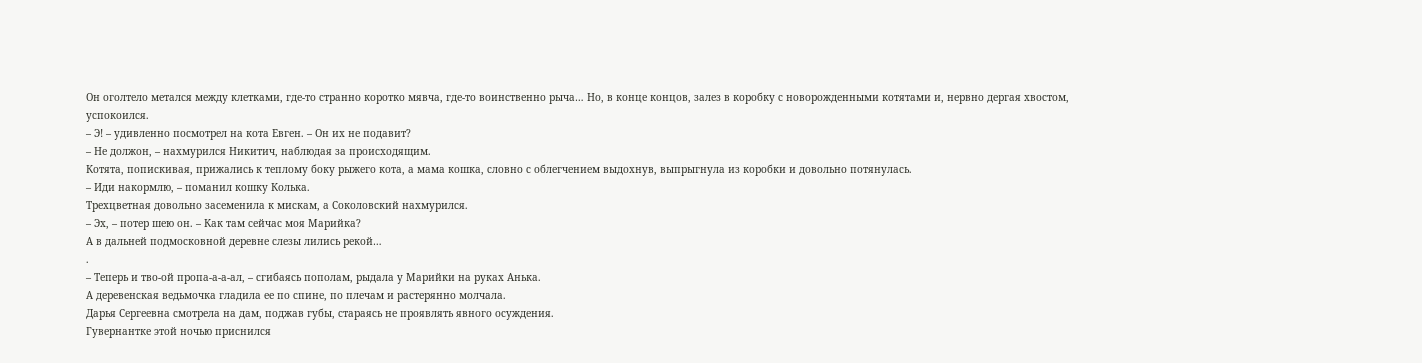Он оголтело метался между клетками, где-то странно коротко мявча, где-то воинственно рыча… Но, в конце концов, залез в коробку с новорожденными котятами и, нервно дергая хвостом, успокоился.
– Э! – удивленно посмотрел на кота Евген. – Он их не подавит?
– Не должон, – нахмурился Никитич, наблюдая за происходящим.
Котята, попискивая, прижались к теплому боку рыжего кота, а мама кошка, словно с облегчением выдохнув, выпрыгнула из коробки и довольно потянулась.
– Иди накормлю, – поманил кошку Колька.
Трехцветная довольно засеменила к мискам, а Соколовский нахмурился.
– Эх, – потер шею он. – Как там сейчас моя Марийка?
А в дальней подмосковной деревне слезы лились рекой…
.
– Теперь и тво-ой пропа-а-а-ал, – сгибаясь пополам, рыдала у Марийки на руках Анька.
А деревенская ведьмочка гладила ее по спине, по плечам и растерянно молчала.
Дарья Сергеевна смотрела на дам, поджав губы, стараясь не проявлять явного осуждения.
Гувернантке этой ночью приснился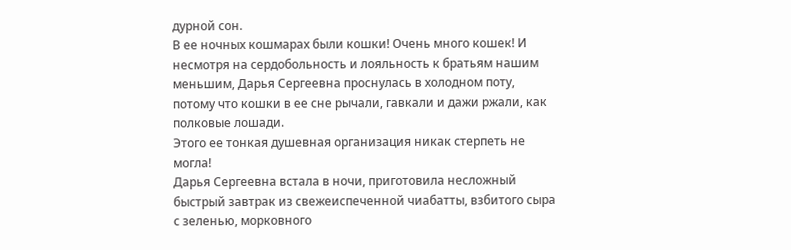дурной сон.
В ее ночных кошмарах были кошки! Очень много кошек! И несмотря на сердобольность и лояльность к братьям нашим меньшим, Дарья Сергеевна проснулась в холодном поту, потому что кошки в ее сне рычали, гавкали и дажи ржали, как полковые лошади.
Этого ее тонкая душевная организация никак стерпеть не могла!
Дарья Сергеевна встала в ночи, приготовила несложный быстрый завтрак из свежеиспеченной чиабатты, взбитого сыра с зеленью, морковного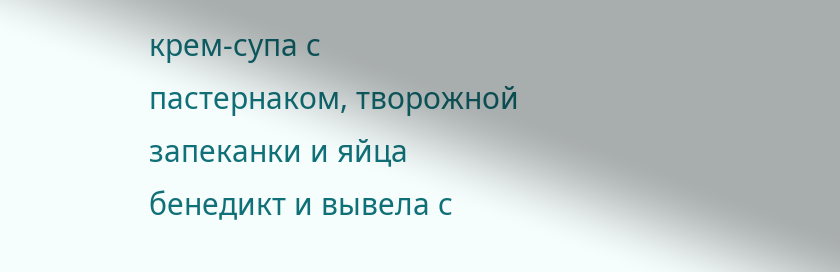крем-супа с пастернаком, творожной запеканки и яйца бенедикт и вывела с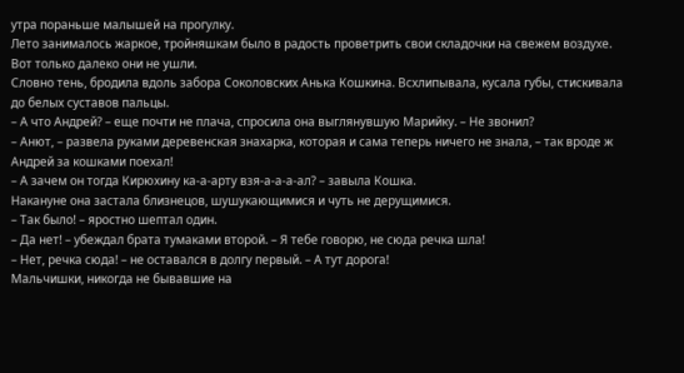утра пораньше малышей на прогулку.
Лето занималось жаркое, тройняшкам было в радость проветрить свои складочки на свежем воздухе.
Вот только далеко они не ушли.
Словно тень, бродила вдоль забора Соколовских Анька Кошкина. Всхлипывала, кусала губы, стискивала до белых суставов пальцы.
– А что Андрей? – еще почти не плача, спросила она выглянувшую Марийку. – Не звонил?
– Анют, – развела руками деревенская знахарка, которая и сама теперь ничего не знала, – так вроде ж Андрей за кошками поехал!
– А зачем он тогда Кирюхину ка-а-арту взя-а-а-а-ал? – завыла Кошка.
Накануне она застала близнецов, шушукающимися и чуть не дерущимися.
– Так было! – яростно шептал один.
– Да нет! – убеждал брата тумаками второй. – Я тебе говорю, не сюда речка шла!
– Нет, речка сюда! – не оставался в долгу первый. – А тут дорога!
Мальчишки, никогда не бывавшие на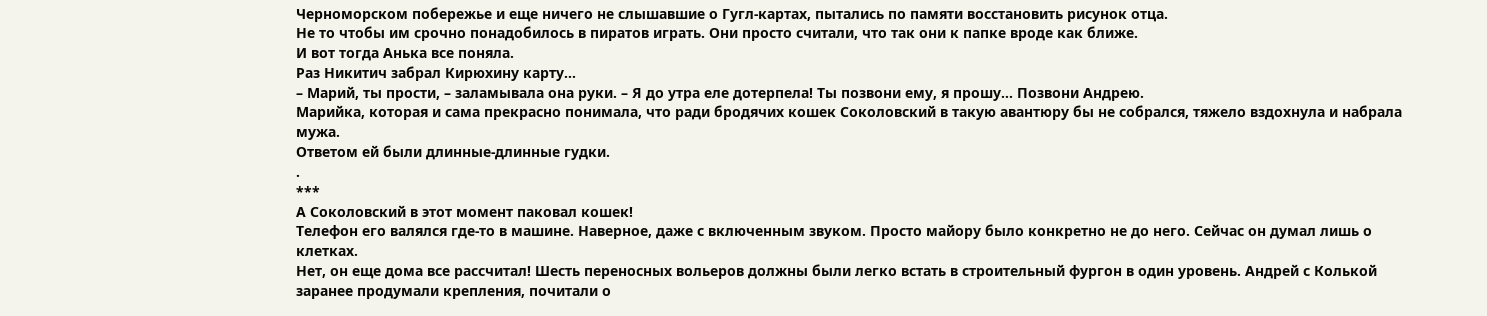Черноморском побережье и еще ничего не слышавшие о Гугл-картах, пытались по памяти восстановить рисунок отца.
Не то чтобы им срочно понадобилось в пиратов играть. Они просто считали, что так они к папке вроде как ближе.
И вот тогда Анька все поняла.
Раз Никитич забрал Кирюхину карту…
– Марий, ты прости, – заламывала она руки. – Я до утра еле дотерпела! Ты позвони ему, я прошу… Позвони Андрею.
Марийка, которая и сама прекрасно понимала, что ради бродячих кошек Соколовский в такую авантюру бы не собрался, тяжело вздохнула и набрала мужа.
Ответом ей были длинные-длинные гудки.
.
***
А Соколовский в этот момент паковал кошек!
Телефон его валялся где-то в машине. Наверное, даже с включенным звуком. Просто майору было конкретно не до него. Сейчас он думал лишь о клетках.
Нет, он еще дома все рассчитал! Шесть переносных вольеров должны были легко встать в строительный фургон в один уровень. Андрей с Колькой заранее продумали крепления, почитали о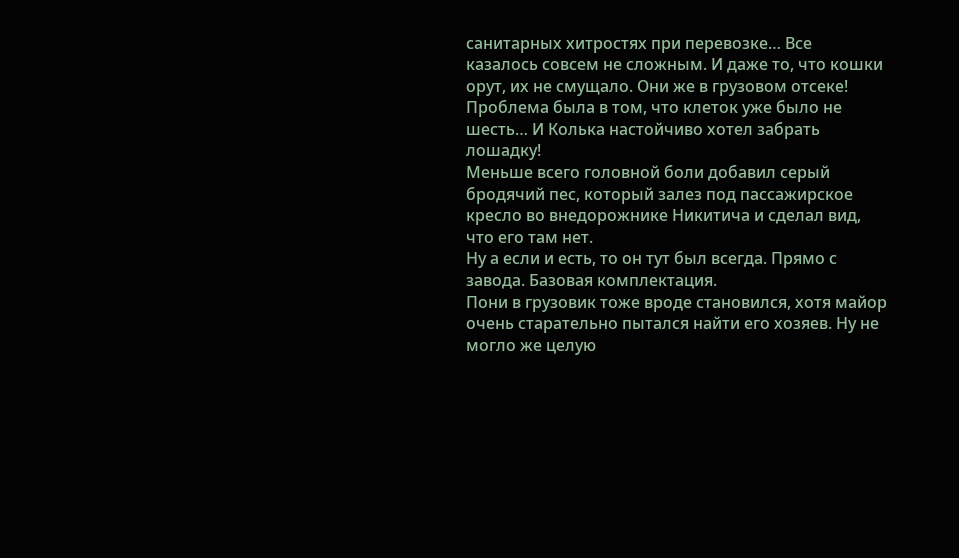санитарных хитростях при перевозке… Все казалось совсем не сложным. И даже то, что кошки орут, их не смущало. Они же в грузовом отсеке!
Проблема была в том, что клеток уже было не шесть… И Колька настойчиво хотел забрать лошадку!
Меньше всего головной боли добавил серый бродячий пес, который залез под пассажирское кресло во внедорожнике Никитича и сделал вид, что его там нет.
Ну а если и есть, то он тут был всегда. Прямо с завода. Базовая комплектация.
Пони в грузовик тоже вроде становился, хотя майор очень старательно пытался найти его хозяев. Ну не могло же целую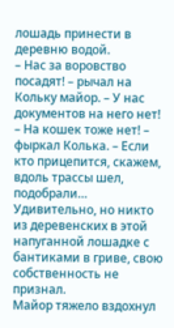лошадь принести в деревню водой.
– Нас за воровство посадят! – рычал на Кольку майор. – У нас документов на него нет!
– На кошек тоже нет! – фыркал Колька. – Если кто прицепится, скажем, вдоль трассы шел, подобрали…
Удивительно, но никто из деревенских в этой напуганной лошадке с бантиками в гриве, свою собственность не признал.
Майор тяжело вздохнул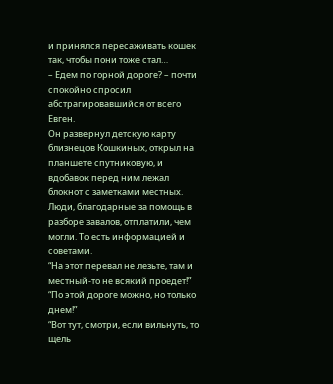и принялся пересаживать кошек так, чтобы пони тоже стал…
– Едем по горной дороге? – почти спокойно спросил абстрагировавшийся от всего Евген.
Он развернул детскую карту близнецов Кошкиных, открыл на планшете спутниковую, и вдобавок перед ним лежал блокнот с заметками местных.
Люди, благодарные за помощь в разборе завалов, отплатили, чем могли. То есть информацией и советами.
“На этот перевал не лезьте, там и местный-то не всякий проедет!”
“По этой дороге можно, но только днем!”
“Вот тут, смотри, если вильнуть, то щель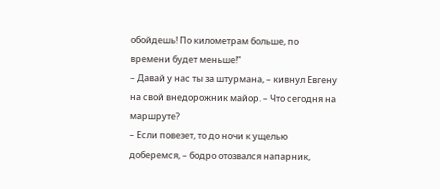обойдешь! По километрам больше, по времени будет меньше!”
– Давай у нас ты за штурмана, – кивнул Евгену на свой внедорожник майор. – Что сегодня на маршруте?
– Если повезет, то до ночи к ущелью доберемся, – бодро отозвался напарник,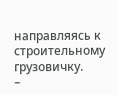направляясь к строительному грузовичку.
–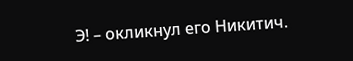Э! – окликнул его Никитич.